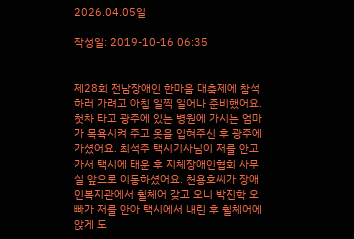2026.04.05일

작성일: 2019-10-16 06:35


제28회 전남장애인 한마음 대축제에 참석하러 가려고 아침 일찍 일어나 준비했어요. 첫차 타고 광주에 있는 병원에 가시는 엄마가 목욕시켜 주고 옷을 입혀주신 후 광주에 가셨어요. 최석주 택시기사님이 저를 안고 가서 택시에 태운 후 지체장애인협회 사무실 앞으로 이동하셨어요. 천용호씨가 장애인복지관에서 휠체어 갖고 오니 박진학 오빠가 저를 안아 택시에서 내린 후 휠체어에 앉게 도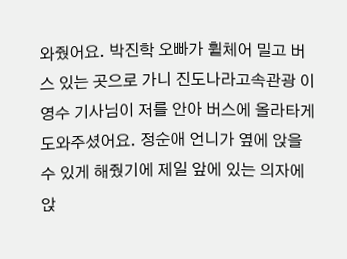와줬어요. 박진학 오빠가 휠체어 밀고 버스 있는 곳으로 가니 진도나라고속관광 이영수 기사님이 저를 안아 버스에 올라타게 도와주셨어요. 정순애 언니가 옆에 앉을 수 있게 해줬기에 제일 앞에 있는 의자에 앉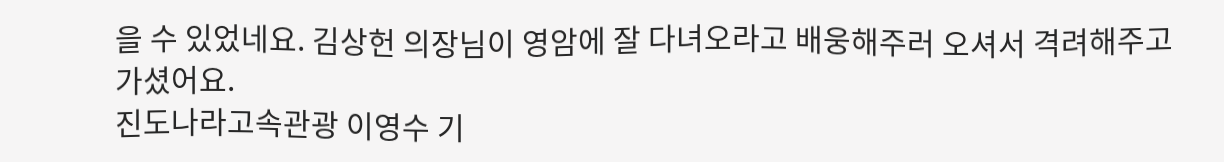을 수 있었네요. 김상헌 의장님이 영암에 잘 다녀오라고 배웅해주러 오셔서 격려해주고 가셨어요.
진도나라고속관광 이영수 기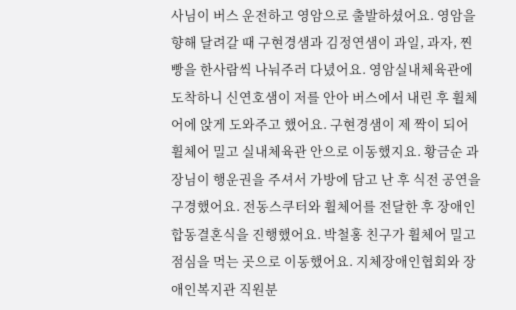사님이 버스 운전하고 영암으로 출발하셨어요. 영암을 향해 달려갈 때 구현경샘과 김정연샘이 과일, 과자, 찐빵을 한사람씩 나눠주러 다녔어요. 영암실내체육관에 도착하니 신연호샘이 저를 안아 버스에서 내린 후 휠체어에 앉게 도와주고 했어요. 구현경샘이 제 짝이 되어 휠체어 밀고 실내체육관 안으로 이동했지요. 황금순 과장님이 행운권을 주셔서 가방에 담고 난 후 식전 공연을 구경했어요. 전동스쿠터와 휠체어를 전달한 후 장애인 합동결혼식을 진행했어요. 박철홍 친구가 휠체어 밀고 점심을 먹는 곳으로 이동했어요. 지체장애인협회와 장애인복지관 직원분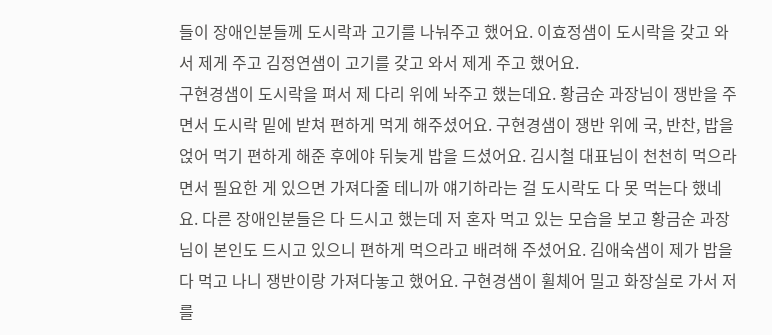들이 장애인분들께 도시락과 고기를 나눠주고 했어요. 이효정샘이 도시락을 갖고 와서 제게 주고 김정연샘이 고기를 갖고 와서 제게 주고 했어요.
구현경샘이 도시락을 펴서 제 다리 위에 놔주고 했는데요. 황금순 과장님이 쟁반을 주면서 도시락 밑에 받쳐 편하게 먹게 해주셨어요. 구현경샘이 쟁반 위에 국, 반찬, 밥을 얹어 먹기 편하게 해준 후에야 뒤늦게 밥을 드셨어요. 김시철 대표님이 천천히 먹으라면서 필요한 게 있으면 가져다줄 테니까 얘기하라는 걸 도시락도 다 못 먹는다 했네요. 다른 장애인분들은 다 드시고 했는데 저 혼자 먹고 있는 모습을 보고 황금순 과장님이 본인도 드시고 있으니 편하게 먹으라고 배려해 주셨어요. 김애숙샘이 제가 밥을 다 먹고 나니 쟁반이랑 가져다놓고 했어요. 구현경샘이 휠체어 밀고 화장실로 가서 저를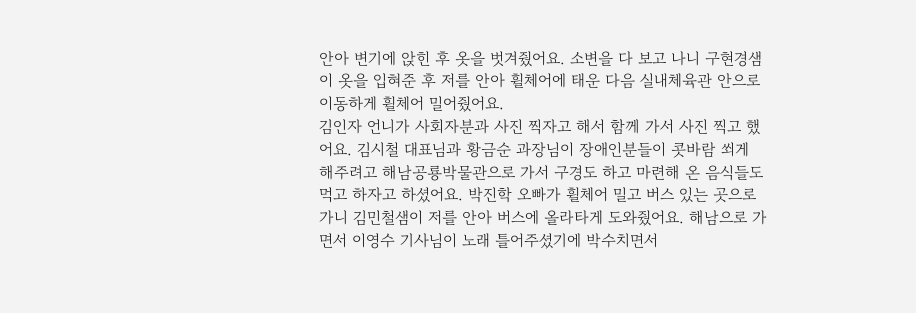안아 변기에 앉힌 후 옷을 벗겨줬어요. 소변을 다 보고 나니 구현경샘이 옷을 입혀준 후 저를 안아 휠체어에 태운 다음 실내체육관 안으로 이동하게 휠체어 밀어줬어요.
김인자 언니가 사회자분과 사진 찍자고 해서 함께 가서 사진 찍고 했어요. 김시철 대표님과 황금순 과장님이 장애인분들이 콧바람 쐬게 해주려고 해남공룡박물관으로 가서 구경도 하고 마련해 온 음식들도 먹고 하자고 하셨어요. 박진학 오빠가 휠체어 밀고 버스 있는 곳으로 가니 김민철샘이 저를 안아 버스에 올라타게 도와줬어요. 해남으로 가면서 이영수 기사님이 노래 틀어주셨기에 박수치면서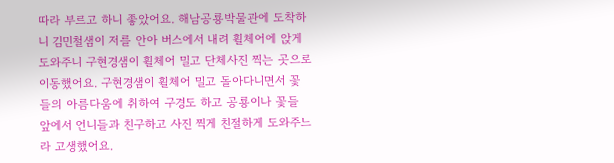따라 부르고 하니 좋았어요. 해남공룡박물관에 도착하니 김민철샘이 저를 안아 버스에서 내려 휠체어에 앉게 도와주니 구현경샘이 휠체어 밀고 단체사진 찍는 곳으로 이동했어요. 구현경샘이 휠체어 밀고 돌아다니면서 꽃들의 아름다움에 취하여 구경도 하고 공룡이나 꽃들 앞에서 언니들과 친구하고 사진 찍게 친절하게 도와주느라 고생했어요.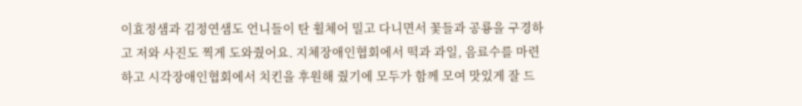이효정샘과 김정연샘도 언니들이 탄 휠체어 밀고 다니면서 꽃들과 공룡을 구경하고 저와 사진도 찍게 도와줬어요. 지체장애인협회에서 떡과 과일, 음료수를 마련하고 시각장애인협회에서 치킨을 후원해 줬기에 모두가 함께 모여 맛있게 잘 드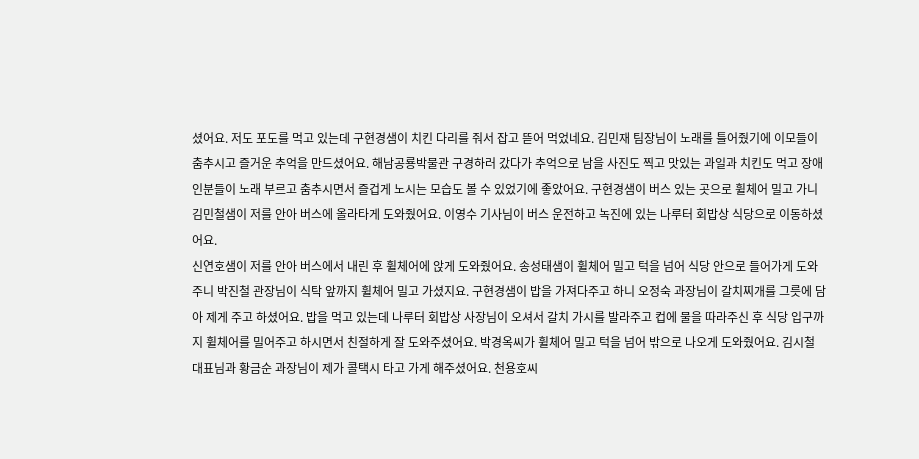셨어요. 저도 포도를 먹고 있는데 구현경샘이 치킨 다리를 줘서 잡고 뜯어 먹었네요. 김민재 팀장님이 노래를 틀어줬기에 이모들이 춤추시고 즐거운 추억을 만드셨어요. 해남공룡박물관 구경하러 갔다가 추억으로 남을 사진도 찍고 맛있는 과일과 치킨도 먹고 장애인분들이 노래 부르고 춤추시면서 즐겁게 노시는 모습도 볼 수 있었기에 좋았어요. 구현경샘이 버스 있는 곳으로 휠체어 밀고 가니 김민철샘이 저를 안아 버스에 올라타게 도와줬어요. 이영수 기사님이 버스 운전하고 녹진에 있는 나루터 회밥상 식당으로 이동하셨어요.
신연호샘이 저를 안아 버스에서 내린 후 휠체어에 앉게 도와줬어요. 송성태샘이 휠체어 밀고 턱을 넘어 식당 안으로 들어가게 도와주니 박진철 관장님이 식탁 앞까지 휠체어 밀고 가셨지요. 구현경샘이 밥을 가져다주고 하니 오정숙 과장님이 갈치찌개를 그릇에 담아 제게 주고 하셨어요. 밥을 먹고 있는데 나루터 회밥상 사장님이 오셔서 갈치 가시를 발라주고 컵에 물을 따라주신 후 식당 입구까지 휠체어를 밀어주고 하시면서 친절하게 잘 도와주셨어요. 박경옥씨가 휠체어 밀고 턱을 넘어 밖으로 나오게 도와줬어요. 김시철 대표님과 황금순 과장님이 제가 콜택시 타고 가게 해주셨어요. 천용호씨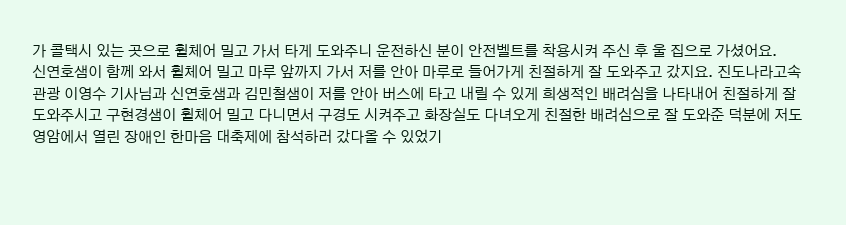가 콜택시 있는 곳으로 휠체어 밀고 가서 타게 도와주니 운전하신 분이 안전벨트를 착용시켜 주신 후 울 집으로 가셨어요.
신연호샘이 함께 와서 휠체어 밀고 마루 앞까지 가서 저를 안아 마루로 들어가게 친절하게 잘 도와주고 갔지요. 진도나라고속관광 이영수 기사님과 신연호샘과 김민철샘이 저를 안아 버스에 타고 내릴 수 있게 희생적인 배려심을 나타내어 친절하게 잘 도와주시고 구현경샘이 휠체어 밀고 다니면서 구경도 시켜주고 화장실도 다녀오게 친절한 배려심으로 잘 도와준 덕분에 저도 영암에서 열린 장애인 한마음 대축제에 참석하러 갔다올 수 있었기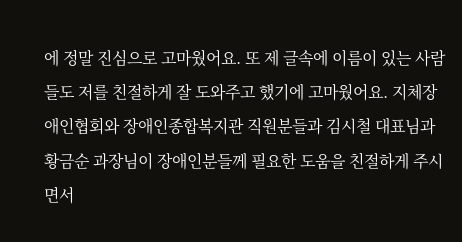에 정말 진심으로 고마웠어요. 또 제 글속에 이름이 있는 사람들도 저를 친절하게 잘 도와주고 했기에 고마웠어요. 지체장애인협회와 장애인종합복지관 직원분들과 김시철 대표님과 황금순 과장님이 장애인분들께 필요한 도움을 친절하게 주시면서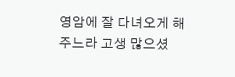영암에 잘 다녀오게 해주느라 고생 많으셨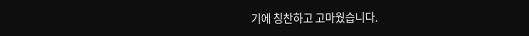기에 칭찬하고 고마웠습니다.